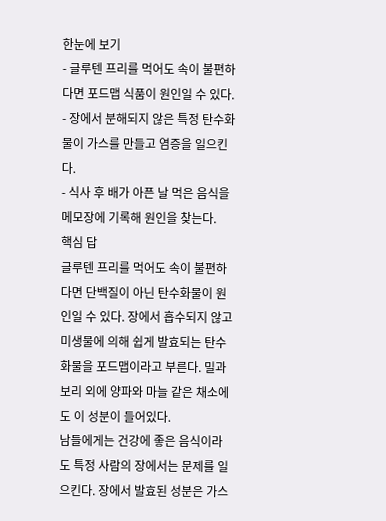한눈에 보기
- 글루텐 프리를 먹어도 속이 불편하다면 포드맵 식품이 원인일 수 있다.
- 장에서 분해되지 않은 특정 탄수화물이 가스를 만들고 염증을 일으킨다.
- 식사 후 배가 아픈 날 먹은 음식을 메모장에 기록해 원인을 찾는다.
핵심 답
글루텐 프리를 먹어도 속이 불편하다면 단백질이 아닌 탄수화물이 원인일 수 있다. 장에서 흡수되지 않고 미생물에 의해 쉽게 발효되는 탄수화물을 포드맵이라고 부른다. 밀과 보리 외에 양파와 마늘 같은 채소에도 이 성분이 들어있다.
남들에게는 건강에 좋은 음식이라도 특정 사람의 장에서는 문제를 일으킨다. 장에서 발효된 성분은 가스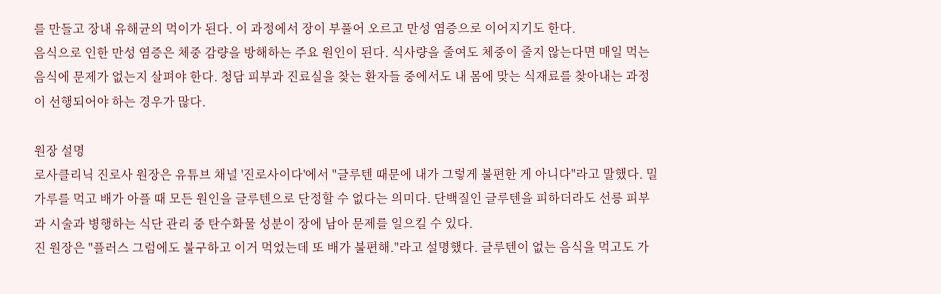를 만들고 장내 유해균의 먹이가 된다. 이 과정에서 장이 부풀어 오르고 만성 염증으로 이어지기도 한다.
음식으로 인한 만성 염증은 체중 감량을 방해하는 주요 원인이 된다. 식사량을 줄여도 체중이 줄지 않는다면 매일 먹는 음식에 문제가 없는지 살펴야 한다. 청담 피부과 진료실을 찾는 환자들 중에서도 내 몸에 맞는 식재료를 찾아내는 과정이 선행되어야 하는 경우가 많다.

원장 설명
로사클리닉 진로사 원장은 유튜브 채널 '진로사이다'에서 "글루텐 때문에 내가 그렇게 불편한 게 아니다"라고 말했다. 밀가루를 먹고 배가 아플 때 모든 원인을 글루텐으로 단정할 수 없다는 의미다. 단백질인 글루텐을 피하더라도 선릉 피부과 시술과 병행하는 식단 관리 중 탄수화물 성분이 장에 남아 문제를 일으킬 수 있다.
진 원장은 "플러스 그럼에도 불구하고 이거 먹었는데 또 배가 불편해."라고 설명했다. 글루텐이 없는 음식을 먹고도 가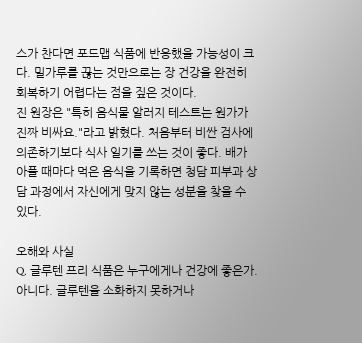스가 찬다면 포드맵 식품에 반응했을 가능성이 크다. 밀가루를 끊는 것만으로는 장 건강을 완전히 회복하기 어렵다는 점을 짚은 것이다.
진 원장은 "특히 음식물 알러지 테스트는 원가가 진짜 비싸요."라고 밝혔다. 처음부터 비싼 검사에 의존하기보다 식사 일기를 쓰는 것이 좋다. 배가 아플 때마다 먹은 음식을 기록하면 청담 피부과 상담 과정에서 자신에게 맞지 않는 성분을 찾을 수 있다.

오해와 사실
Q. 글루텐 프리 식품은 누구에게나 건강에 좋은가. 아니다. 글루텐을 소화하지 못하거나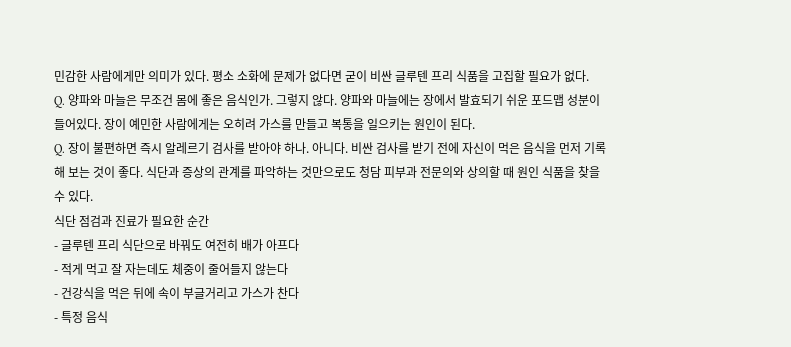민감한 사람에게만 의미가 있다. 평소 소화에 문제가 없다면 굳이 비싼 글루텐 프리 식품을 고집할 필요가 없다.
Q. 양파와 마늘은 무조건 몸에 좋은 음식인가. 그렇지 않다. 양파와 마늘에는 장에서 발효되기 쉬운 포드맵 성분이 들어있다. 장이 예민한 사람에게는 오히려 가스를 만들고 복통을 일으키는 원인이 된다.
Q. 장이 불편하면 즉시 알레르기 검사를 받아야 하나. 아니다. 비싼 검사를 받기 전에 자신이 먹은 음식을 먼저 기록해 보는 것이 좋다. 식단과 증상의 관계를 파악하는 것만으로도 청담 피부과 전문의와 상의할 때 원인 식품을 찾을 수 있다.
식단 점검과 진료가 필요한 순간
- 글루텐 프리 식단으로 바꿔도 여전히 배가 아프다
- 적게 먹고 잘 자는데도 체중이 줄어들지 않는다
- 건강식을 먹은 뒤에 속이 부글거리고 가스가 찬다
- 특정 음식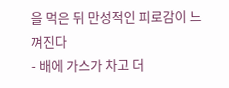을 먹은 뒤 만성적인 피로감이 느껴진다
- 배에 가스가 차고 더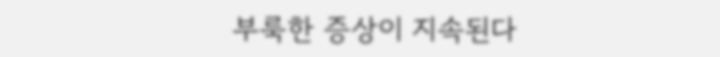부룩한 증상이 지속된다